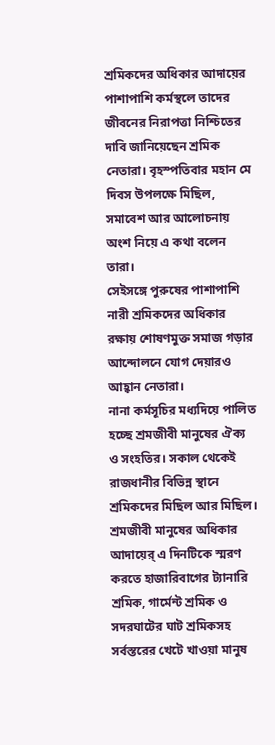শ্রমিকদের অধিকার আদায়ের পাশাপাশি কর্মস্থলে তাদের জীবনের নিরাপত্তা নিশ্চিতের দাবি জানিয়েছেন শ্রমিক নেতারা। বৃহস্পতিবার মহান মে দিবস উপলক্ষে মিছিল, সমাবেশ আর আলোচনায় অংশ নিয়ে এ কথা বলেন তারা।
সেইসঙ্গে পুরুষের পাশাপাশি নারী শ্রমিকদের অধিকার রক্ষায় শোষণমুক্ত সমাজ গড়ার আন্দোলনে যোগ দেয়ারও আহ্বান নেতারা।
নানা কর্মসূচির মধ্যদিয়ে পালিত হচ্ছে শ্রমজীবী মানুষের ঐক্য ও সংহতির। সকাল থেকেই রাজধানীর বিভিন্ন স্থানে শ্রমিকদের মিছিল আর মিছিল। শ্রমজীবী মানুষের অধিকার আদায়ের্ এ দিনটিকে স্মরণ করতে হাজারিবাগের ট্যানারি শ্রমিক, গার্মেন্ট শ্রমিক ও সদরঘাটের ঘাট শ্রমিকসহ সর্বস্তরের খেটে খাওয়া মানুষ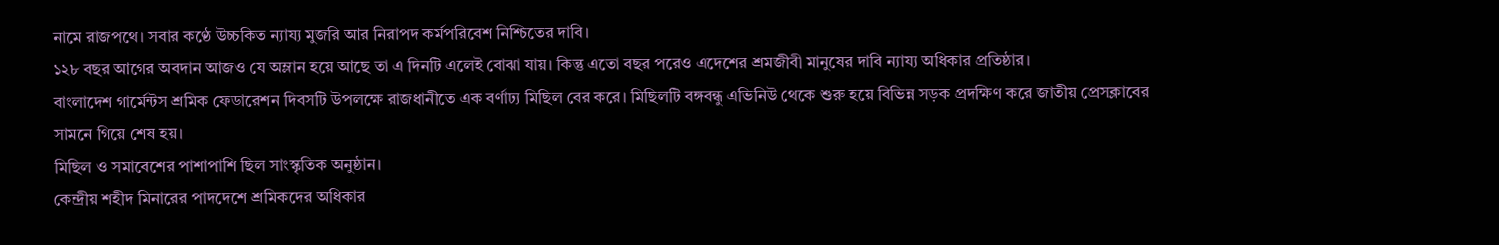নামে রাজপথে। সবার কণ্ঠে উচ্চকিত ন্যায্য মুজরি আর নিরাপদ কর্মপরিবেশ নিশ্চিতের দাবি।
১২৮ বছর আগের অবদান আজও যে অম্লান হয়ে আছে তা এ দিনটি এলেই বোঝা যায়। কিন্তু এতো বছর পরেও এদেশের শ্রমজীবী মানুষের দাবি ন্যায্য অধিকার প্রতিষ্ঠার।
বাংলাদেশ গার্মেন্টস শ্রমিক ফেডারেশন দিবসটি উপলক্ষে রাজধানীতে এক বর্ণাঢ্য মিছিল বের করে। মিছিলটি বঙ্গবন্ধু এভিনিউ থেকে শুরু হয়ে বিভিন্ন সড়ক প্রদক্ষিণ করে জাতীয় প্রেসক্লাবের সামনে গিয়ে শেষ হয়।
মিছিল ও সমাবেশের পাশাপাশি ছিল সাংস্কৃতিক অনুষ্ঠান।
কেন্দ্রীয় শহীদ মিনারের পাদদেশে শ্রমিকদের অধিকার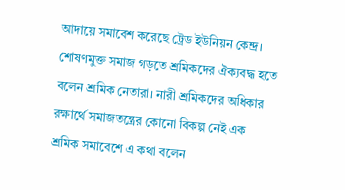আদায়ে সমাবেশ করেছে ট্রেড ইউনিয়ন কেন্দ্র। শোষণমুক্ত সমাজ গড়তে শ্রমিকদের ঐক্যবদ্ধ হতে বলেন শ্রমিক নেতারা। নারী শ্রমিকদের অধিকার রক্ষার্থে সমাজতন্ত্রের কোনো বিকল্প নেই এক শ্রমিক সমাবেশে এ কথা বলেন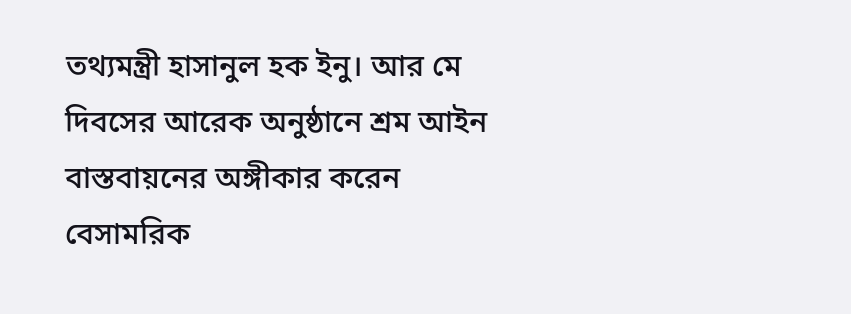তথ্যমন্ত্রী হাসানুল হক ইনু। আর মে দিবসের আরেক অনুষ্ঠানে শ্রম আইন বাস্তবায়নের অঙ্গীকার করেন বেসামরিক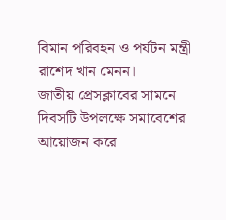বিমান পরিবহন ও পর্যটন মন্ত্রী রাশেদ খান মেনন।
জাতীয় প্রেসক্লাবের সামনে দিবসটি উপলক্ষে সমাবেশের আয়োজন করে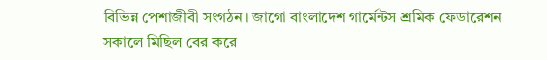বিভিন্ন পেশাজীবী সংগঠন। জাগো বাংলাদেশ গার্মেন্টস শ্রমিক ফেডারেশন সকালে মিছিল বের করে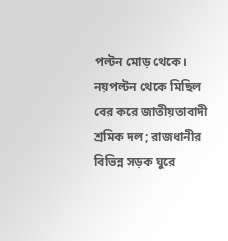পল্টন মোড় থেকে।
নয়পল্টন থেকে মিছিল বের করে জাতীয়তাবাদী শ্রমিক দল; রাজধানীর বিভিন্ন সড়ক ঘুরে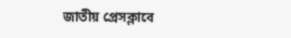জাতীয় প্রেসক্লাবে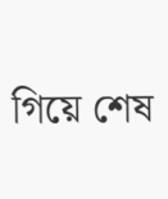গিয়ে শেষ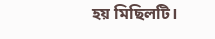হয় মিছিলটি।